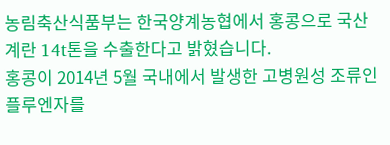농림축산식품부는 한국양계농협에서 홍콩으로 국산 계란 14t톤을 수출한다고 밝혔습니다.
홍콩이 2014년 5월 국내에서 발생한 고병원성 조류인플루엔자를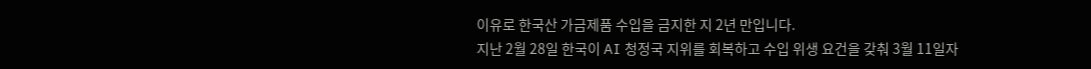이유로 한국산 가금제품 수입을 금지한 지 2년 만입니다.
지난 2월 28일 한국이 AI 청정국 지위를 회복하고 수입 위생 요건을 갖춰 3월 11일자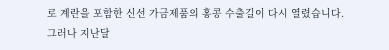로 계란을 포함한 신선 가금제품의 홍콩 수출길이 다시 열렸습니다.
그러나 지난달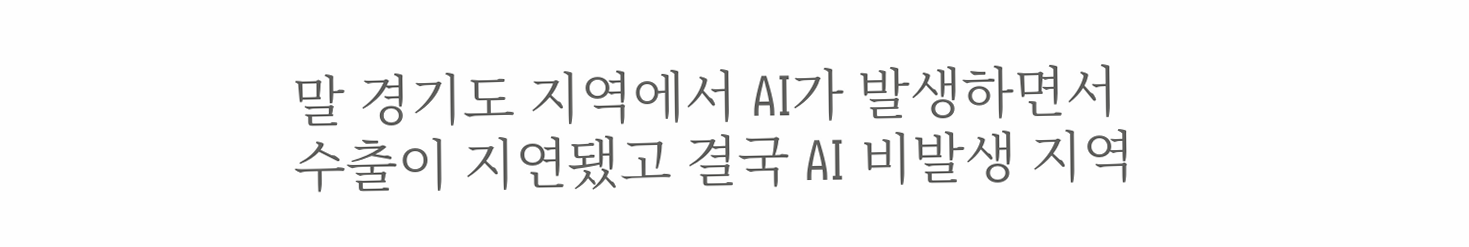말 경기도 지역에서 AI가 발생하면서 수출이 지연됐고 결국 AI 비발생 지역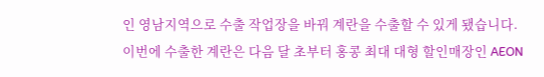인 영남지역으로 수출 작업장을 바꿔 계란을 수출할 수 있게 됐습니다.
이번에 수출한 계란은 다음 달 초부터 홍콩 최대 대형 할인매장인 AEON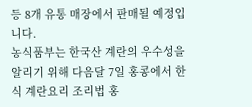등 8개 유통 매장에서 판매될 예정입니다.
농식품부는 한국산 계란의 우수성을 알리기 위해 다음달 7일 홍콩에서 한식 계란요리 조리법 홍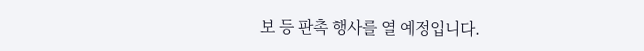보 등 판촉 행사를 열 예정입니다.